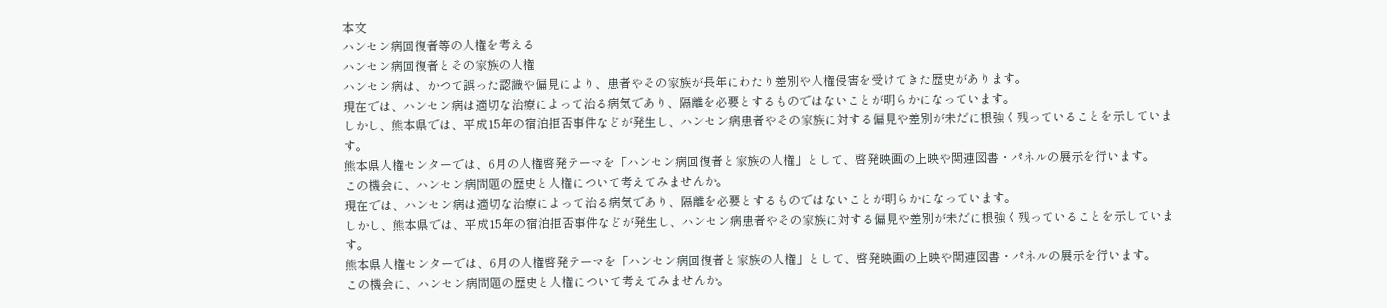本文
ハンセン病回復者等の人権を考える
ハンセン病回復者とその家族の人権
ハンセン病は、かつて誤った認識や偏見により、患者やその家族が長年にわたり差別や人権侵害を受けてきた歴史があります。
現在では、ハンセン病は適切な治療によって治る病気であり、隔離を必要とするものではないことが明らかになっています。
しかし、熊本県では、平成15年の宿泊拒否事件などが発生し、ハンセン病患者やその家族に対する偏見や差別が未だに根強く残っていることを示しています。
熊本県人権センターでは、6月の人権啓発テーマを「ハンセン病回復者と家族の人権」として、啓発映画の上映や関連図書・パネルの展示を行います。
この機会に、ハンセン病問題の歴史と人権について考えてみませんか。
現在では、ハンセン病は適切な治療によって治る病気であり、隔離を必要とするものではないことが明らかになっています。
しかし、熊本県では、平成15年の宿泊拒否事件などが発生し、ハンセン病患者やその家族に対する偏見や差別が未だに根強く残っていることを示しています。
熊本県人権センターでは、6月の人権啓発テーマを「ハンセン病回復者と家族の人権」として、啓発映画の上映や関連図書・パネルの展示を行います。
この機会に、ハンセン病問題の歴史と人権について考えてみませんか。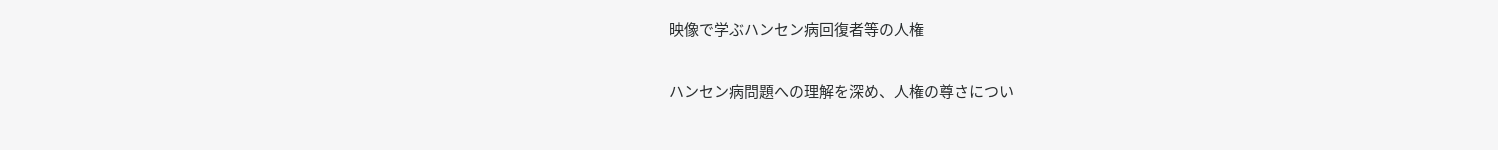映像で学ぶハンセン病回復者等の人権

ハンセン病問題への理解を深め、人権の尊さについ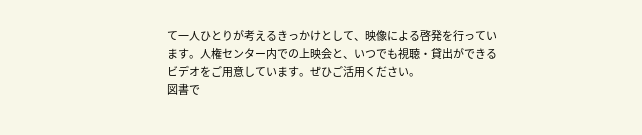て一人ひとりが考えるきっかけとして、映像による啓発を行っています。人権センター内での上映会と、いつでも視聴・貸出ができるビデオをご用意しています。ぜひご活用ください。
図書で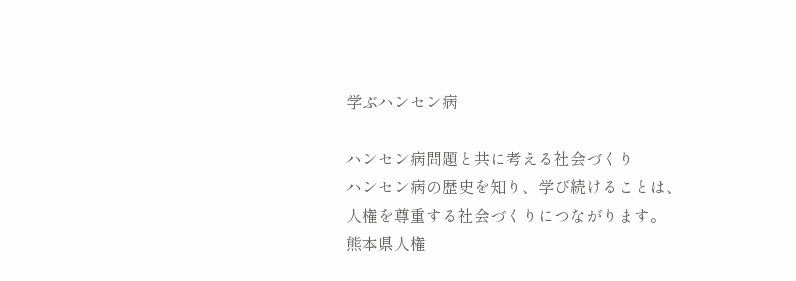学ぶハンセン病

ハンセン病問題と共に考える社会づくり
ハンセン病の歴史を知り、学び続けることは、
人権を尊重する社会づくりにつながります。
熊本県人権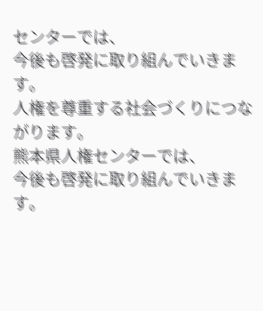センターでは、
今後も啓発に取り組んでいきます。
人権を尊重する社会づくりにつながります。
熊本県人権センターでは、
今後も啓発に取り組んでいきます。